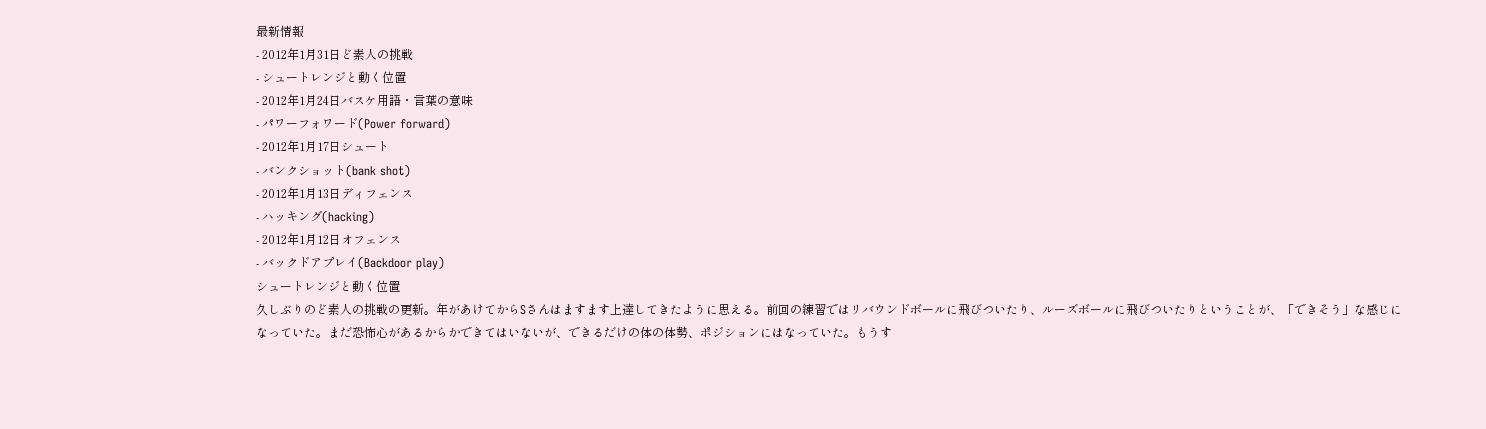最新情報
- 2012年1月31日ど素人の挑戦
- シュートレンジと動く位置
- 2012年1月24日バスケ用語・言葉の意味
- パワーフォワード(Power forward)
- 2012年1月17日シュート
- バンクショット(bank shot)
- 2012年1月13日ディフェンス
- ハッキング(hacking)
- 2012年1月12日オフェンス
- バックドアプレイ(Backdoor play)
シュートレンジと動く位置
久しぶりのど素人の挑戦の更新。年があけてからSさんはますます上達してきたように思える。前回の練習ではリバウンドボールに飛びついたり、ルーズボールに飛びついたりということが、「できそう」な感じになっていた。まだ恐怖心があるからかできてはいないが、できるだけの体の体勢、ポジションにはなっていた。もうす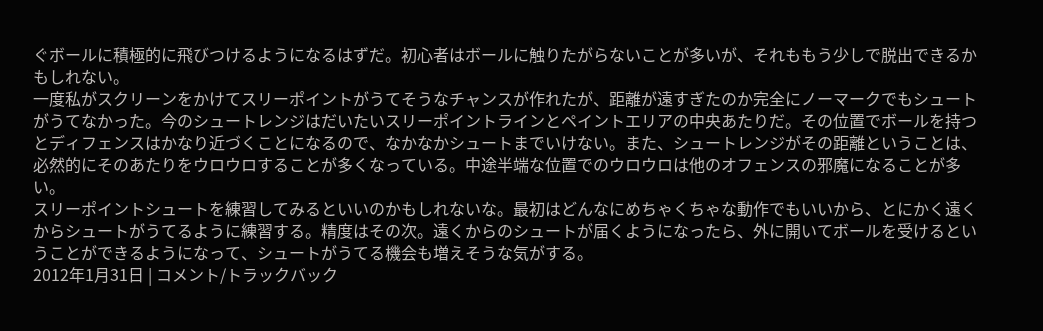ぐボールに積極的に飛びつけるようになるはずだ。初心者はボールに触りたがらないことが多いが、それももう少しで脱出できるかもしれない。
一度私がスクリーンをかけてスリーポイントがうてそうなチャンスが作れたが、距離が遠すぎたのか完全にノーマークでもシュートがうてなかった。今のシュートレンジはだいたいスリーポイントラインとペイントエリアの中央あたりだ。その位置でボールを持つとディフェンスはかなり近づくことになるので、なかなかシュートまでいけない。また、シュートレンジがその距離ということは、必然的にそのあたりをウロウロすることが多くなっている。中途半端な位置でのウロウロは他のオフェンスの邪魔になることが多い。
スリーポイントシュートを練習してみるといいのかもしれないな。最初はどんなにめちゃくちゃな動作でもいいから、とにかく遠くからシュートがうてるように練習する。精度はその次。遠くからのシュートが届くようになったら、外に開いてボールを受けるということができるようになって、シュートがうてる機会も増えそうな気がする。
2012年1月31日 | コメント/トラックバック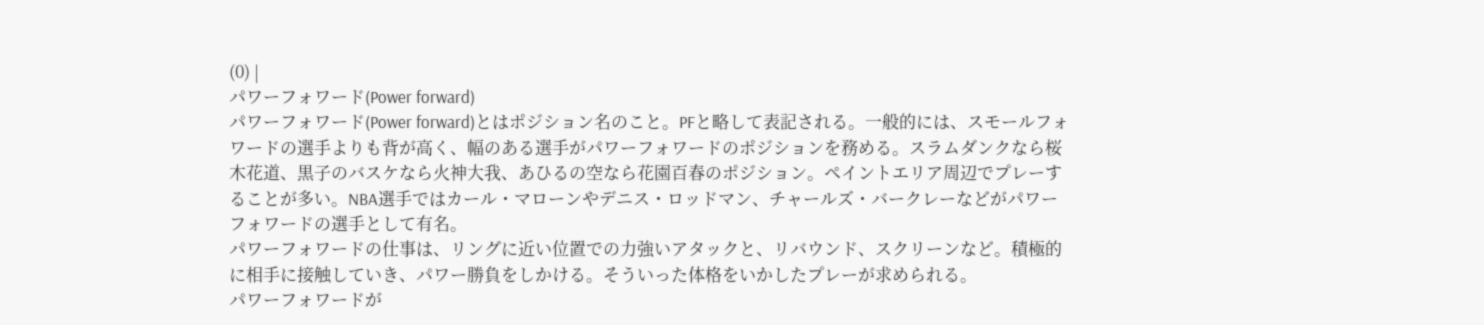(0) |
パワーフォワード(Power forward)
パワーフォワード(Power forward)とはポジション名のこと。PFと略して表記される。一般的には、スモールフォワードの選手よりも背が高く、幅のある選手がパワーフォワードのポジションを務める。スラムダンクなら桜木花道、黒子のバスケなら火神大我、あひるの空なら花園百春のポジション。ペイントエリア周辺でプレーすることが多い。NBA選手ではカール・マローンやデニス・ロッドマン、チャールズ・バークレーなどがパワーフォワードの選手として有名。
パワーフォワードの仕事は、リングに近い位置での力強いアタックと、リバウンド、スクリーンなど。積極的に相手に接触していき、パワー勝負をしかける。そういった体格をいかしたプレーが求められる。
パワーフォワードが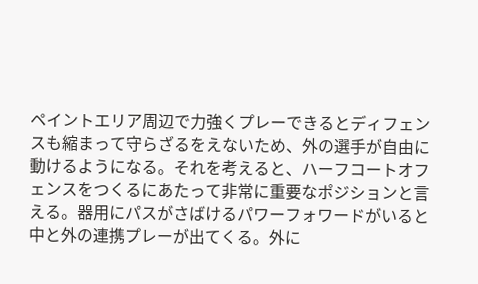ペイントエリア周辺で力強くプレーできるとディフェンスも縮まって守らざるをえないため、外の選手が自由に動けるようになる。それを考えると、ハーフコートオフェンスをつくるにあたって非常に重要なポジションと言える。器用にパスがさばけるパワーフォワードがいると中と外の連携プレーが出てくる。外に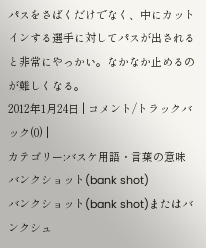パスをさばくだけでなく、中にカットインする選手に対してパスが出されると非常にやっかい。なかなか止めるのが難しくなる。
2012年1月24日 | コメント/トラックバック(0) |
カテゴリー:バスケ用語・言葉の意味
バンクショット(bank shot)
バンクショット(bank shot)またはバンクシュ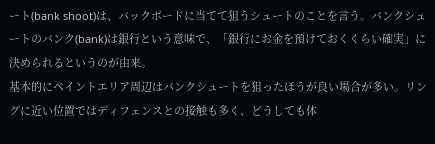ート(bank shoot)は、バックボードに当てて狙うシュートのことを言う。バンクシュートのバンク(bank)は銀行という意味で、「銀行にお金を預けておくくらい確実」に決められるというのが由来。
基本的にペイントエリア周辺はバンクシュートを狙ったほうが良い場合が多い。リングに近い位置ではディフェンスとの接触も多く、どうしても体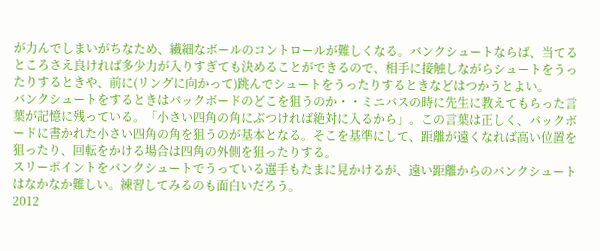が力んでしまいがちなため、繊細なボールのコントロールが難しくなる。バンクシュートならば、当てるところさえ良ければ多少力が入りすぎても決めることができるので、相手に接触しながらシュートをうったりするときや、前に(リングに向かって)跳んでシュートをうったりするときなどはつかうとよい。
バンクシュートをするときはバックボードのどこを狙うのか・・ミニバスの時に先生に教えてもらった言葉が記憶に残っている。「小さい四角の角にぶつければ絶対に入るから」。この言葉は正しく、バックボードに書かれた小さい四角の角を狙うのが基本となる。そこを基準にして、距離が遠くなれば高い位置を狙ったり、回転をかける場合は四角の外側を狙ったりする。
スリーポイントをバンクシュートでうっている選手もたまに見かけるが、遠い距離からのバンクシュートはなかなか難しい。練習してみるのも面白いだろう。
2012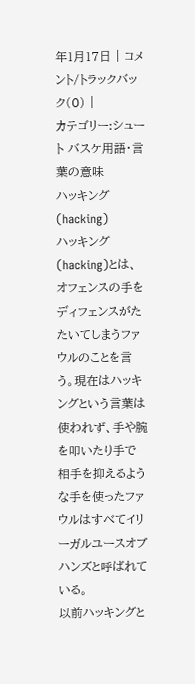年1月17日 | コメント/トラックバック(0) |
カテゴリー:シュート バスケ用語・言葉の意味
ハッキング(hacking)
ハッキング(hacking)とは、オフェンスの手をディフェンスがたたいてしまうファウルのことを言う。現在はハッキングという言葉は使われず、手や腕を叩いたり手で相手を抑えるような手を使ったファウルはすべてイリーガルユースオブハンズと呼ばれている。
以前ハッキングと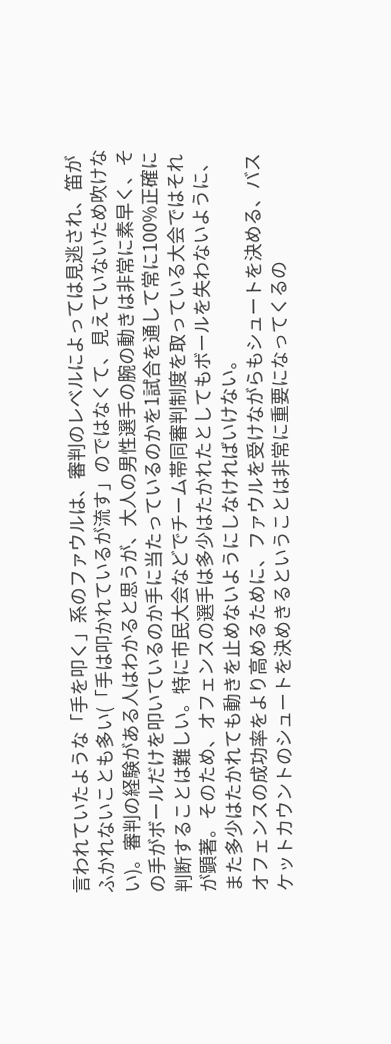言われていたような「手を叩く」系のファウルは、審判のレベルによっては見逃され、笛がふかれないことも多い(「手は叩かれているが流す」のではなくて、見えていないため吹けない)。審判の経験がある人はわかると思うが、大人の男性選手の腕の動きは非常に素早く、その手がボールだけを叩いているのか手に当たっているのかを1試合を通して常に100%正確に判断することは難しい。特に市民大会などでチーム帯同審判制度を取っている大会ではそれが顕著。そのため、オフェンスの選手は多少はたかれたとしてもボールを失わないように、また多少はたかれても動きを止めないようにしなければいけない。
オフェンスの成功率をより高めるために、ファウルを受けながらもシュートを決める、バスケットカウントのシュートを決めきるということは非常に重要になってくるの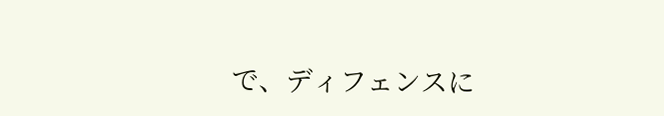で、ディフェンスに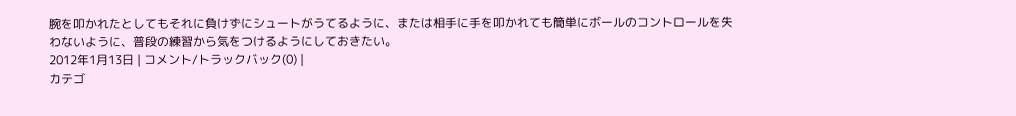腕を叩かれたとしてもそれに負けずにシュートがうてるように、または相手に手を叩かれても簡単にボールのコントロールを失わないように、普段の練習から気をつけるようにしておきたい。
2012年1月13日 | コメント/トラックバック(0) |
カテゴ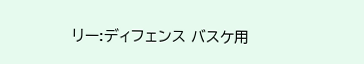リー:ディフェンス バスケ用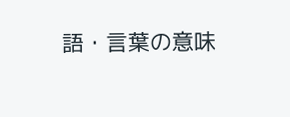語・言葉の意味